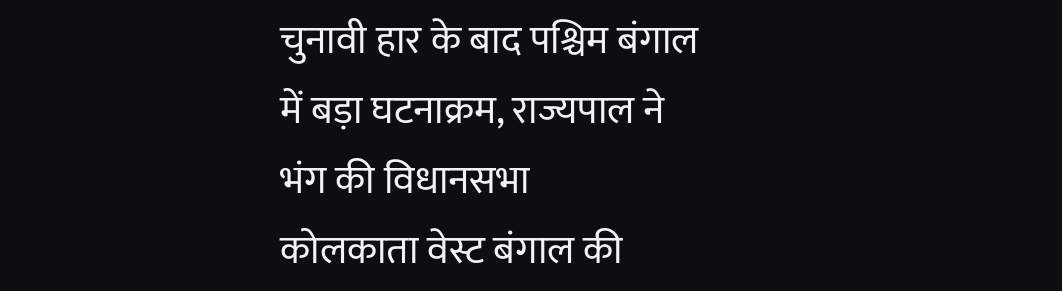चुनावी हार के बाद पश्चिम बंगाल में बड़ा घटनाक्रम, राज्यपाल ने भंग की विधानसभा
कोलकाता वेस्ट बंगाल की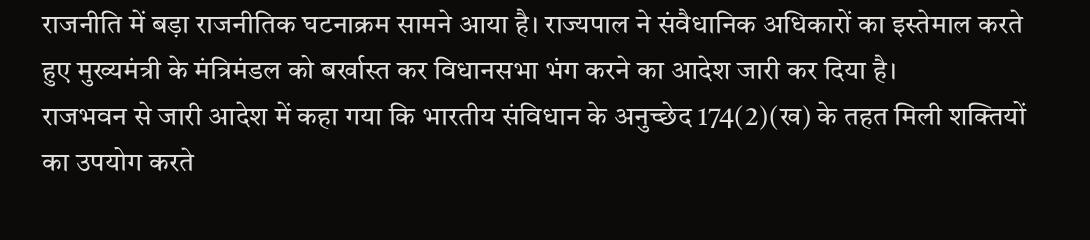राजनीति में बड़ा राजनीतिक घटनाक्रम सामने आया है। राज्यपाल ने संवैधानिक अधिकारों का इस्तेमाल करते हुए मुख्यमंत्री के मंत्रिमंडल को बर्खास्त कर विधानसभा भंग करने का आदेश जारी कर दिया है।
राजभवन से जारी आदेश में कहा गया कि भारतीय संविधान के अनुच्छेद 174(2)(ख) के तहत मिली शक्तियों का उपयोग करते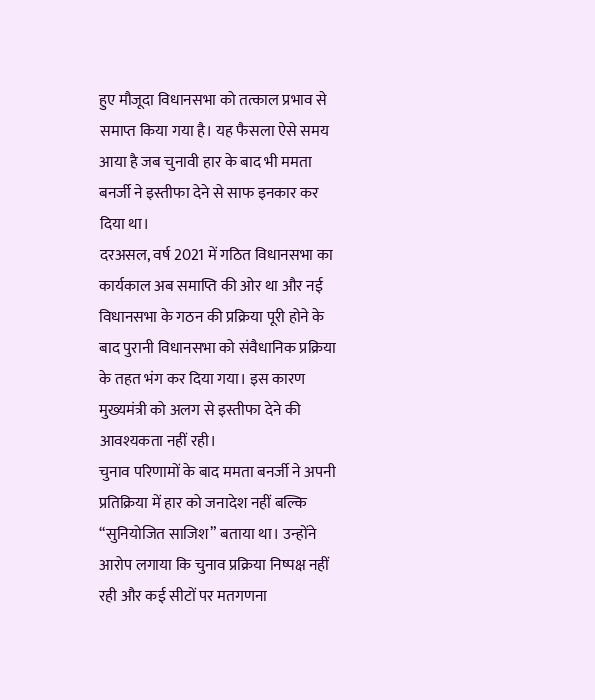हुए मौजूदा विधानसभा को तत्काल प्रभाव से समाप्त किया गया है। यह फैसला ऐसे समय आया है जब चुनावी हार के बाद भी ममता बनर्जी ने इस्तीफा देने से साफ इनकार कर दिया था।
दरअसल, वर्ष 2021 में गठित विधानसभा का कार्यकाल अब समाप्ति की ओर था और नई विधानसभा के गठन की प्रक्रिया पूरी होने के बाद पुरानी विधानसभा को संवैधानिक प्रक्रिया के तहत भंग कर दिया गया। इस कारण मुख्यमंत्री को अलग से इस्तीफा देने की आवश्यकता नहीं रही।
चुनाव परिणामों के बाद ममता बनर्जी ने अपनी प्रतिक्रिया में हार को जनादेश नहीं बल्कि “सुनियोजित साजिश” बताया था। उन्होंने आरोप लगाया कि चुनाव प्रक्रिया निष्पक्ष नहीं रही और कई सीटों पर मतगणना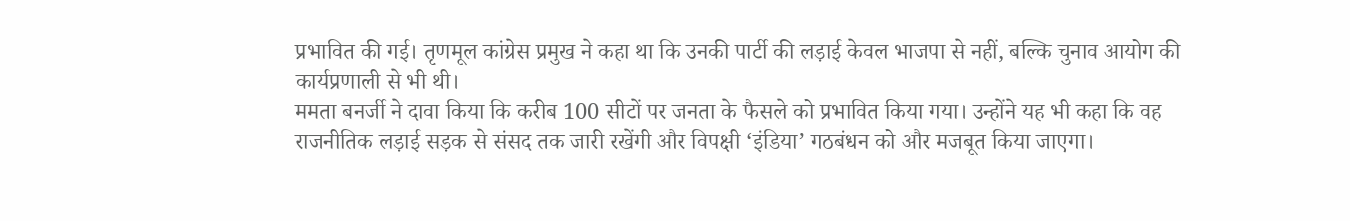प्रभावित की गई। तृणमूल कांग्रेस प्रमुख ने कहा था कि उनकी पार्टी की लड़ाई केवल भाजपा से नहीं, बल्कि चुनाव आयोग की कार्यप्रणाली से भी थी।
ममता बनर्जी ने दावा किया कि करीब 100 सीटों पर जनता के फैसले को प्रभावित किया गया। उन्होंने यह भी कहा कि वह राजनीतिक लड़ाई सड़क से संसद तक जारी रखेंगी और विपक्षी ‘इंडिया’ गठबंधन को और मजबूत किया जाएगा।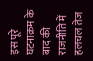इस पूरे घटनाक्रम के बाद की राजनीति में हलचल तेज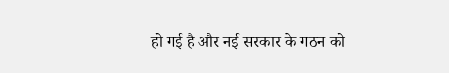हो गई है और नई सरकार के गठन को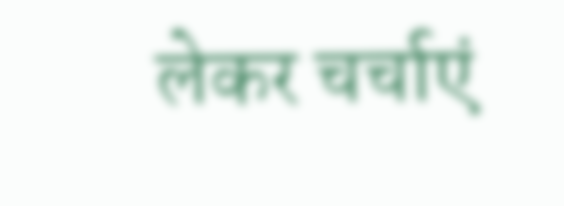लेकर चर्चाएं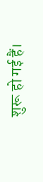शुरू हो गई हैं।